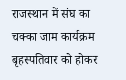राजस्थान में संघ का चक्का जाम कार्यक्रम बृहस्पतिवार को होकर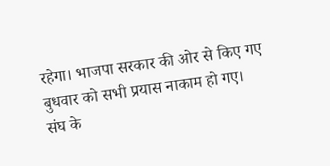रहेगा। भाजपा सरकार की ओर से किए गए बुधवार को सभी प्रयास नाकाम हो गए।
संघ के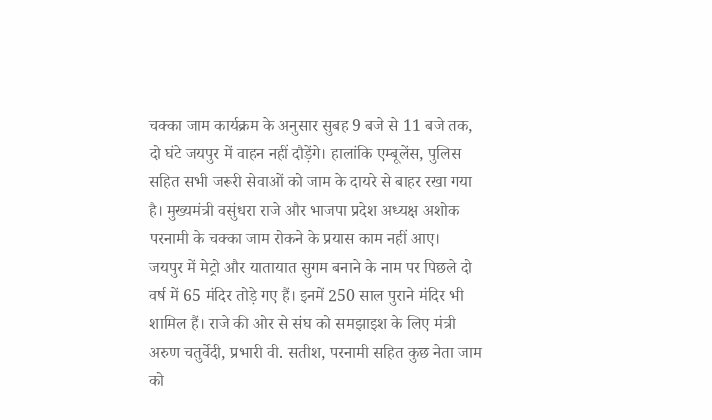चक्का जाम कार्यक्रम के अनुसार सुबह 9 बजे से 11 बजे तक, दो घंटे जयपुर में वाहन नहीं दौड़ेंगे। हालांकि एम्बूलेंस, पुलिस सहित सभी जरूरी सेवाओं को जाम के दायरे से बाहर रखा गया है। मुख्यमंत्री वसुंधरा राजे और भाजपा प्रदेश अध्यक्ष अशोक परनामी के चक्का जाम रोकने के प्रयास काम नहीं आए।
जयपुर में मेट्रो और यातायात सुगम बनाने के नाम पर पिछले दो वर्ष में 65 मंदिर तोड़े गए हैं। इनमें 250 साल पुराने मंदिर भी शामिल हैं। राजे की ओर से संघ को समझाइश के लिए मंत्री अरुण चतुर्वेदी, प्रभारी वी. सतीश, परनामी सहित कुछ नेता जाम को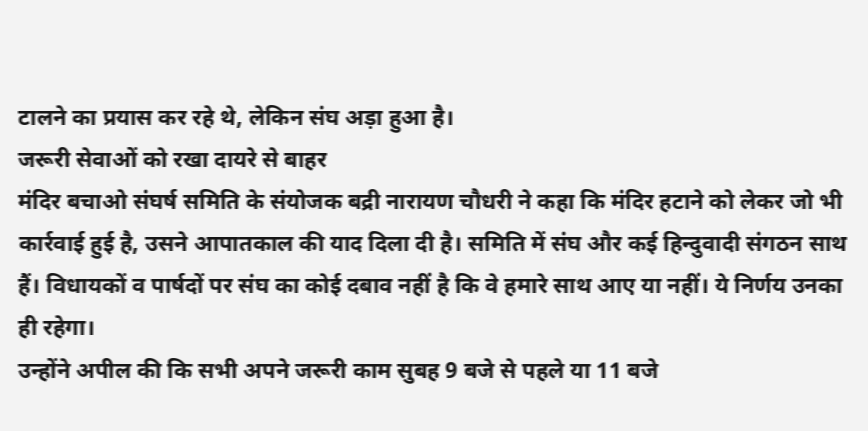टालने का प्रयास कर रहे थे, लेकिन संघ अड़ा हुआ है।
जरूरी सेवाओं को रखा दायरे से बाहर
मंदिर बचाओ संघर्ष समिति के संयोजक बद्री नारायण चौधरी ने कहा कि मंदिर हटाने को लेकर जो भी कार्रवाई हुई है, उसने आपातकाल की याद दिला दी है। समिति में संघ और कई हिन्दुवादी संगठन साथ हैं। विधायकों व पार्षदों पर संघ का कोई दबाव नहीं है कि वे हमारे साथ आए या नहीं। ये निर्णय उनका ही रहेगा।
उन्होंने अपील की कि सभी अपने जरूरी काम सुबह 9 बजे से पहले या 11 बजे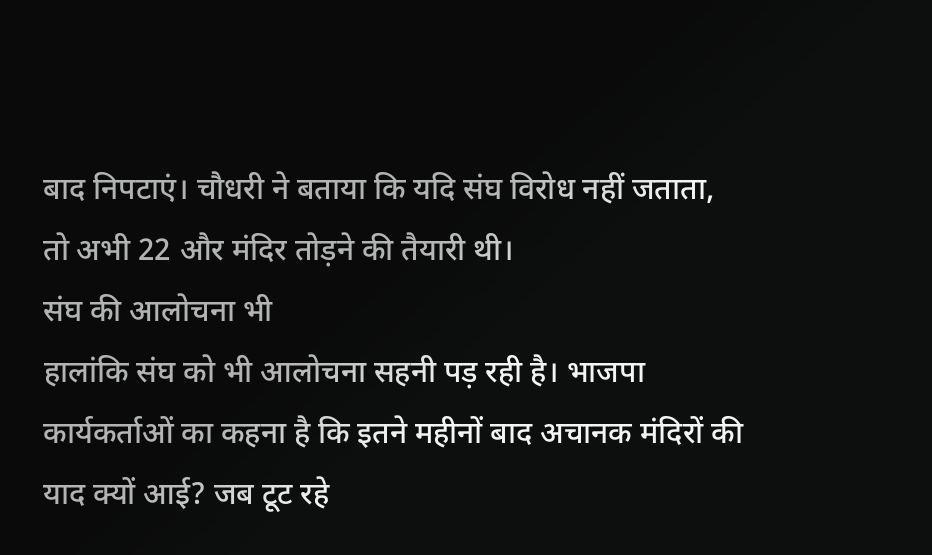बाद निपटाएं। चौधरी ने बताया कि यदि संघ विरोध नहीं जताता, तो अभी 22 और मंदिर तोड़ने की तैयारी थी।
संघ की आलोचना भी
हालांकि संघ को भी आलोचना सहनी पड़ रही है। भाजपा कार्यकर्ताओं का कहना है कि इतने महीनों बाद अचानक मंदिरों की याद क्यों आई? जब टूट रहे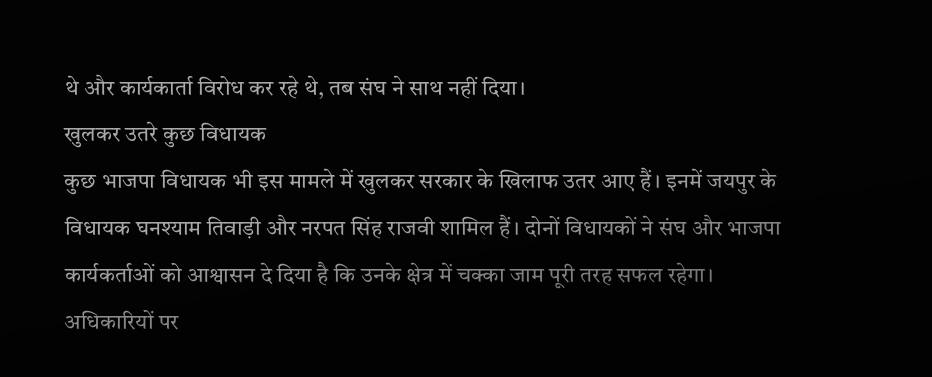थे और कार्यकार्ता विरोध कर रहे थे, तब संघ ने साथ नहीं दिया।
खुलकर उतरे कुछ विधायक
कुछ भाजपा विधायक भी इस मामले में खुलकर सरकार के खिलाफ उतर आए हैं। इनमें जयपुर के विधायक घनश्याम तिवाड़ी और नरपत सिंह राजवी शामिल हैं। दोनों विधायकों ने संघ और भाजपा कार्यकर्ताओं को आश्वासन दे दिया है कि उनके क्षेत्र में चक्का जाम पूरी तरह सफल रहेगा।
अधिकारियों पर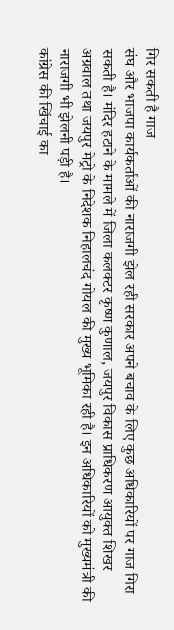गिर सकती है गाज
संघ और भाजपा कार्यकर्ताओं की नाराजगी झेल रही सरकार अपने बचाव के लिए कुछ अधिकारियों पर गाज गिरा सकती है। मंदिर हटाने के मामले में जिला कलक्टर कृष्ण कुणाल, जयपुर विकास प्राधिकरण आयुक्त शिखर अग्रवाल तथा जयपुर मेट्रो के निदेशक निहालचंद गोयल की मुख्य भूमिका रही है। इन अधिकारियों को मुख्यमंत्री की नाराजगी भी झेलनी पड़ी है।
कांग्रेस की खिंचाई का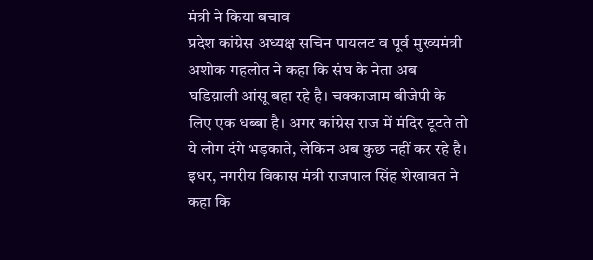मंत्री ने किया बचाव
प्रदेश कांग्रेस अध्यक्ष सचिन पायलट व पूर्व मुख्यमंत्री अशोक गहलोत ने कहा कि संघ के नेता अब घडिय़ाली आंसू बहा रहे है। चक्काजाम बीजेपी के लिए एक धब्बा है। अगर कांग्रेस राज में मंदिर टूटते तो ये लोग दंगे भड़काते, लेकिन अब कुछ नहीं कर रहे है।
इधर, नगरीय विकास मंत्री राजपाल सिंह शेखावत ने कहा कि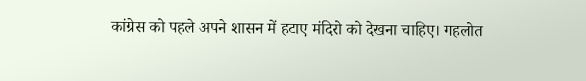कांग्रेस को पहले अपने शासन में हटाए मंदिरो को देखना चाहिए। गहलोत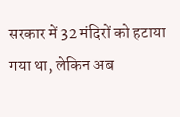सरकार में 32 मंदिरों को हटाया गया था, लेकिन अब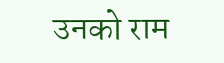उनको राम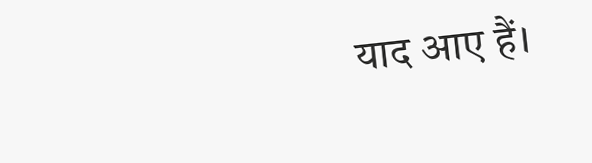याद आए हैं।